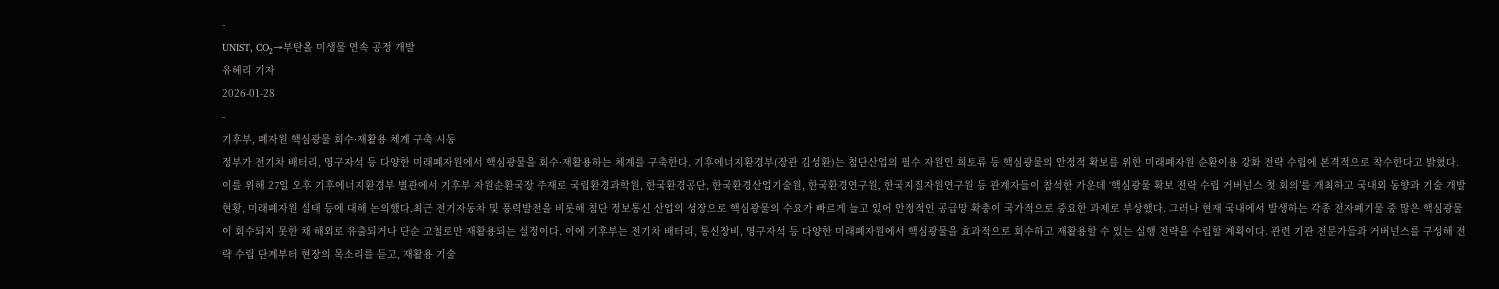-
UNIST, CO₂→부탄올 미생물 연속 공정 개발
유혜리 기자
2026-01-28
-
기후부, 폐자원 핵심광물 회수·재활용 체계 구축 시동
정부가 전기차 배터리, 영구자석 등 다양한 미래폐자원에서 핵심광물을 회수·재활용하는 체계를 구축한다. 기후에너지환경부(장관 김성환)는 첨단산업의 필수 자원인 희토류 등 핵심광물의 안정적 확보를 위한 미래폐자원 순환이용 강화 전략 수립에 본격적으로 착수한다고 밝혔다.이를 위해 27일 오후 기후에너지환경부 별관에서 기후부 자원순환국장 주재로 국립환경과학원, 한국환경공단, 한국환경산업기술원, 한국환경연구원, 한국지질자원연구원 등 관계자들이 참석한 가운데 ‘핵심광물 확보 전략 수립 거버넌스 첫 회의’를 개최하고 국내외 동향과 기술 개발 현황, 미래폐자원 실태 등에 대해 논의했다.최근 전기자동차 및 풍력발전을 비롯해 첨단 정보통신 산업의 성장으로 핵심광물의 수요가 빠르게 늘고 있어 안정적인 공급망 확충이 국가적으로 중요한 과제로 부상했다. 그러나 현재 국내에서 발생하는 각종 전자폐기물 중 많은 핵심광물이 회수되지 못한 채 해외로 유출되거나 단순 고철로만 재활용되는 실정이다. 이에 기후부는 전기차 배터리, 통신장비, 영구자석 등 다양한 미래폐자원에서 핵심광물을 효과적으로 회수하고 재활용할 수 있는 실행 전략을 수립할 계획이다. 관련 기관 전문가들과 거버넌스를 구성해 전략 수립 단계부터 현장의 목소리를 듣고, 재활용 기술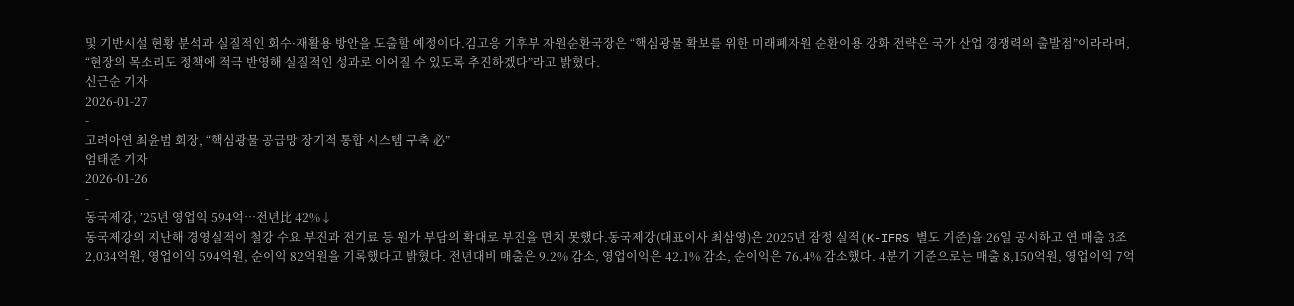및 기반시설 현황 분석과 실질적인 회수·재활용 방안을 도출할 예정이다.김고응 기후부 자원순환국장은 “핵심광물 확보를 위한 미래폐자원 순환이용 강화 전략은 국가 산업 경쟁력의 출발점”이라라며, “현장의 목소리도 정책에 적극 반영해 실질적인 성과로 이어질 수 있도록 추진하겠다”라고 밝혔다.
신근순 기자
2026-01-27
-
고려아연 최윤범 회장, “핵심광물 공급망 장기적 통합 시스템 구축 必”
엄태준 기자
2026-01-26
-
동국제강, ’25년 영업익 594억…전년比 42%↓
동국제강의 지난해 경영실적이 철강 수요 부진과 전기료 등 원가 부담의 확대로 부진을 면치 못했다.동국제강(대표이사 최삼영)은 2025년 잠정 실적(K-IFRS 별도 기준)을 26일 공시하고 연 매출 3조2,034억원, 영업이익 594억원, 순이익 82억원을 기록했다고 밝혔다. 전년대비 매출은 9.2% 감소, 영업이익은 42.1% 감소, 순이익은 76.4% 감소했다. 4분기 기준으로는 매출 8,150억원, 영업이익 7억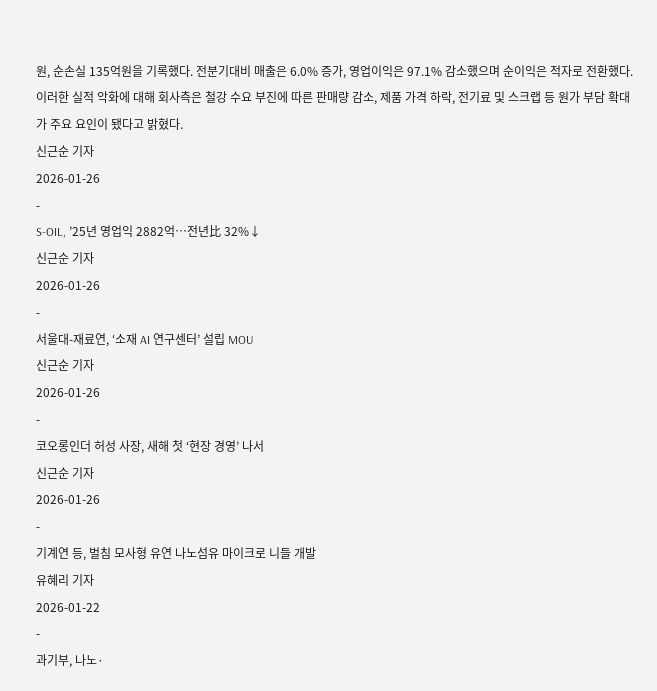원, 순손실 135억원을 기록했다. 전분기대비 매출은 6.0% 증가, 영업이익은 97.1% 감소했으며 순이익은 적자로 전환했다. 이러한 실적 악화에 대해 회사측은 철강 수요 부진에 따른 판매량 감소, 제품 가격 하락, 전기료 및 스크랩 등 원가 부담 확대가 주요 요인이 됐다고 밝혔다.
신근순 기자
2026-01-26
-
S-OIL, ’25년 영업익 2882억…전년比 32%↓
신근순 기자
2026-01-26
-
서울대-재료연, ‘소재 AI 연구센터’ 설립 MOU
신근순 기자
2026-01-26
-
코오롱인더 허성 사장, 새해 첫 ‘현장 경영’ 나서
신근순 기자
2026-01-26
-
기계연 등, 벌침 모사형 유연 나노섬유 마이크로 니들 개발
유혜리 기자
2026-01-22
-
과기부, 나노·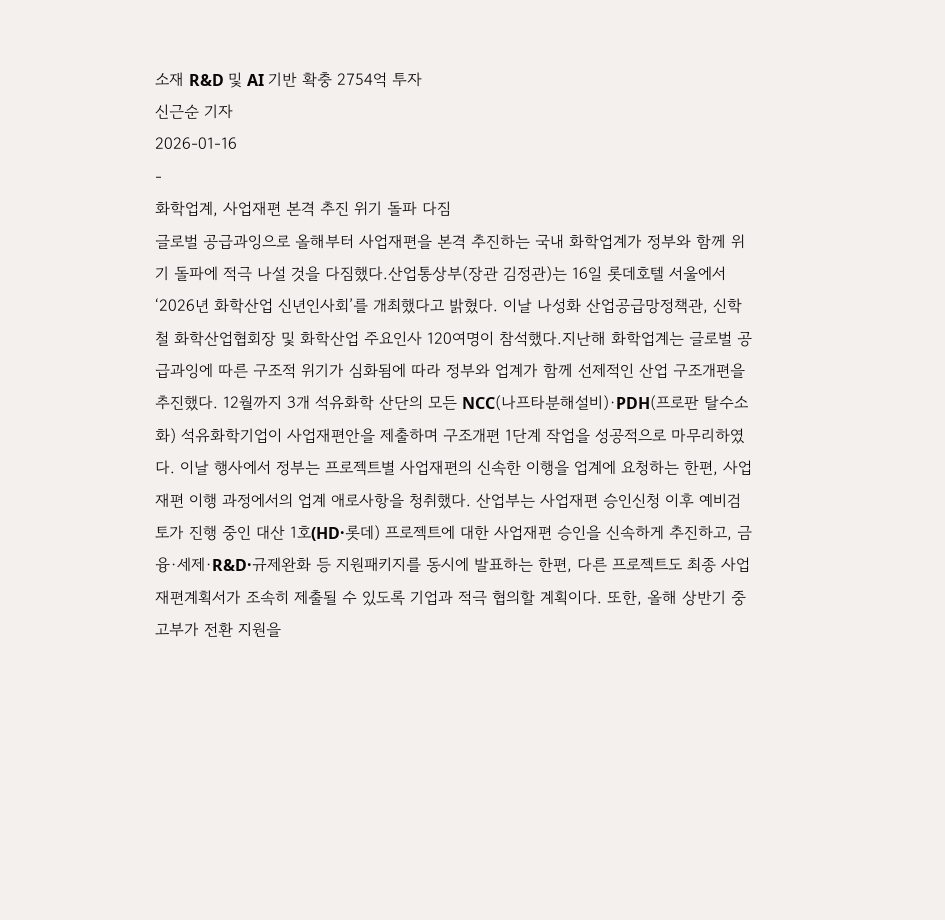소재 R&D 및 AI 기반 확충 2754억 투자
신근순 기자
2026-01-16
-
화학업계, 사업재편 본격 추진 위기 돌파 다짐
글로벌 공급과잉으로 올해부터 사업재편을 본격 추진하는 국내 화학업계가 정부와 함께 위기 돌파에 적극 나설 것을 다짐했다.산업통상부(장관 김정관)는 16일 롯데호텔 서울에서 ‘2026년 화학산업 신년인사회’를 개최했다고 밝혔다. 이날 나성화 산업공급망정책관, 신학철 화학산업협회장 및 화학산업 주요인사 120여명이 참석했다.지난해 화학업계는 글로벌 공급과잉에 따른 구조적 위기가 심화됨에 따라 정부와 업계가 함께 선제적인 산업 구조개편을 추진했다. 12월까지 3개 석유화학 산단의 모든 NCC(나프타분해설비)·PDH(프로판 탈수소화) 석유화학기업이 사업재편안을 제출하며 구조개편 1단계 작업을 성공적으로 마무리하였다. 이날 행사에서 정부는 프로젝트별 사업재편의 신속한 이행을 업계에 요청하는 한편, 사업재편 이행 과정에서의 업계 애로사항을 청취했다. 산업부는 사업재편 승인신청 이후 예비검토가 진행 중인 대산 1호(HD·롯데) 프로젝트에 대한 사업재편 승인을 신속하게 추진하고, 금융·세제·R&D·규제완화 등 지원패키지를 동시에 발표하는 한편, 다른 프로젝트도 최종 사업재편계획서가 조속히 제출될 수 있도록 기업과 적극 협의할 계획이다. 또한, 올해 상반기 중 고부가 전환 지원을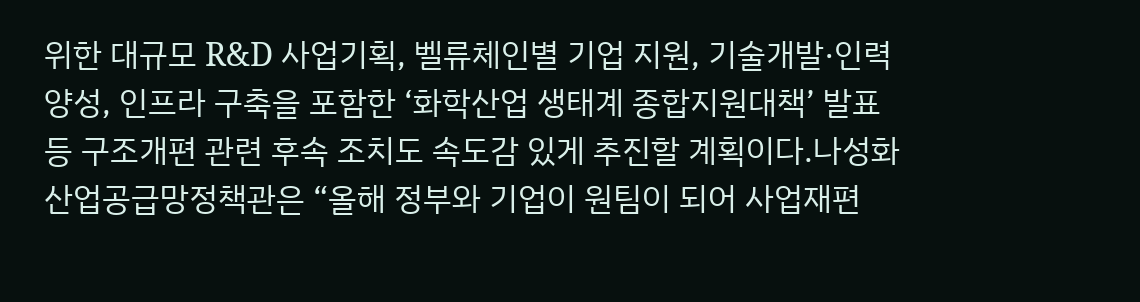위한 대규모 R&D 사업기획, 벨류체인별 기업 지원, 기술개발·인력양성, 인프라 구축을 포함한 ‘화학산업 생태계 종합지원대책’ 발표 등 구조개편 관련 후속 조치도 속도감 있게 추진할 계획이다.나성화 산업공급망정책관은 “올해 정부와 기업이 원팀이 되어 사업재편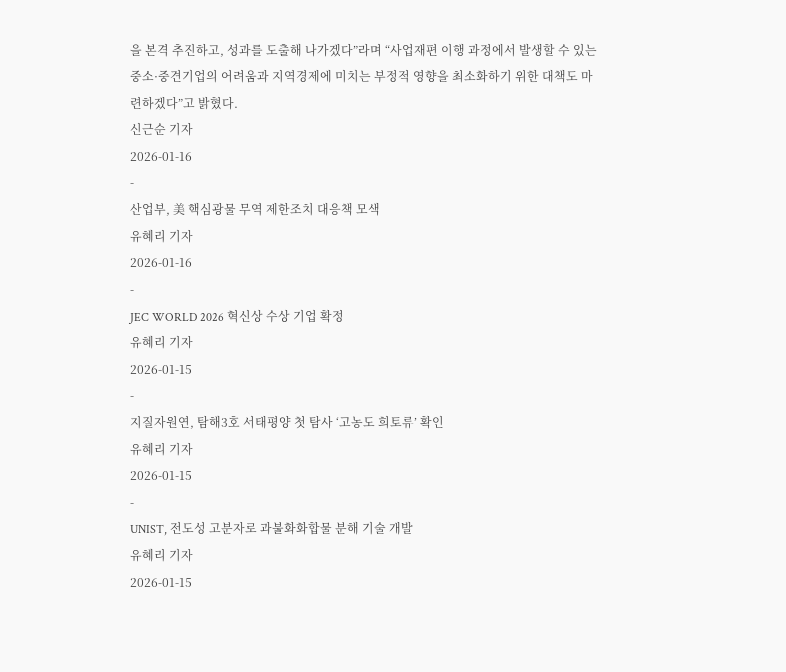을 본격 추진하고, 성과를 도출해 나가겠다”라며 “사업재편 이행 과정에서 발생할 수 있는 중소·중견기업의 어려움과 지역경제에 미치는 부정적 영향을 최소화하기 위한 대책도 마련하겠다”고 밝혔다.
신근순 기자
2026-01-16
-
산업부, 美 핵심광물 무역 제한조치 대응책 모색
유혜리 기자
2026-01-16
-
JEC WORLD 2026 혁신상 수상 기업 확정
유혜리 기자
2026-01-15
-
지질자원연, 탐해3호 서태평양 첫 탐사 ‘고농도 희토류’ 확인
유혜리 기자
2026-01-15
-
UNIST, 전도성 고분자로 과불화화합물 분해 기술 개발
유혜리 기자
2026-01-15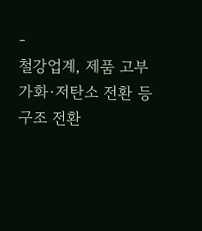-
철강업계, 제품 고부가화·저탄소 전환 등 구조 전환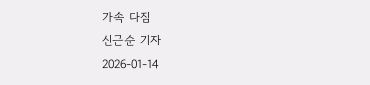가속 다짐
신근순 기자
2026-01-14